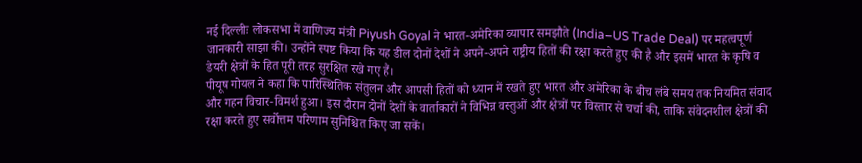नई दिल्लीः लोकसभा में वाणिज्य मंत्री Piyush Goyal ने भारत-अमेरिका व्यापार समझौते (India–US Trade Deal) पर महत्वपूर्ण जानकारी साझा की। उन्होंने स्पष्ट किया कि यह डील दोनों देशों ने अपने-अपने राष्ट्रीय हितों की रक्षा करते हुए की है और इसमें भारत के कृषि व डेयरी क्षेत्रों के हित पूरी तरह सुरक्षित रखे गए हैं।
पीयूष गोयल ने कहा कि पारिस्थितिक संतुलन और आपसी हितों को ध्यान में रखते हुए भारत और अमेरिका के बीच लंबे समय तक नियमित संवाद और गहन विचार-विमर्श हुआ। इस दौरान दोनों देशों के वार्ताकारों ने विभिन्न वस्तुओं और क्षेत्रों पर विस्तार से चर्चा की, ताकि संवेदनशील क्षेत्रों की रक्षा करते हुए सर्वोत्तम परिणाम सुनिश्चित किए जा सकें।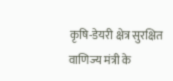कृषि-डेयरी क्षेत्र सुरक्षित
वाणिज्य मंत्री के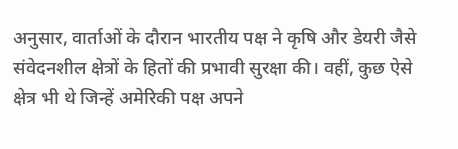अनुसार, वार्ताओं के दौरान भारतीय पक्ष ने कृषि और डेयरी जैसे संवेदनशील क्षेत्रों के हितों की प्रभावी सुरक्षा की। वहीं, कुछ ऐसे क्षेत्र भी थे जिन्हें अमेरिकी पक्ष अपने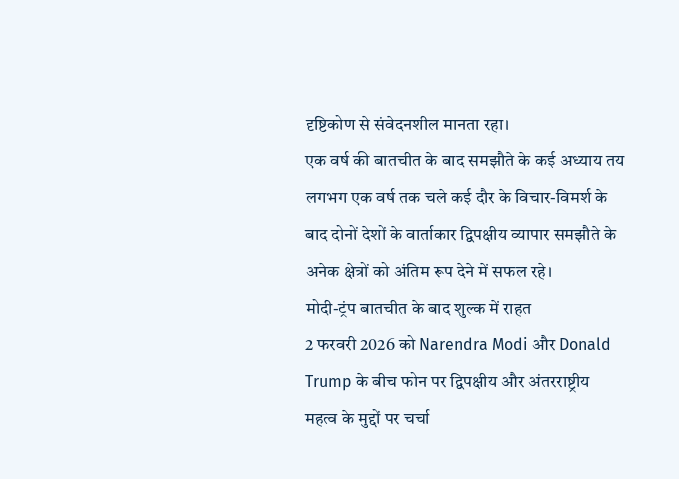दृष्टिकोण से संवेदनशील मानता रहा।
एक वर्ष की बातचीत के बाद समझौते के कई अध्याय तय
लगभग एक वर्ष तक चले कई दौर के विचार-विमर्श के बाद दोनों देशों के वार्ताकार द्विपक्षीय व्यापार समझौते के अनेक क्षेत्रों को अंतिम रूप देने में सफल रहे।
मोदी-ट्रंप बातचीत के बाद शुल्क में राहत
2 फरवरी 2026 को Narendra Modi और Donald Trump के बीच फोन पर द्विपक्षीय और अंतरराष्ट्रीय महत्व के मुद्दों पर चर्चा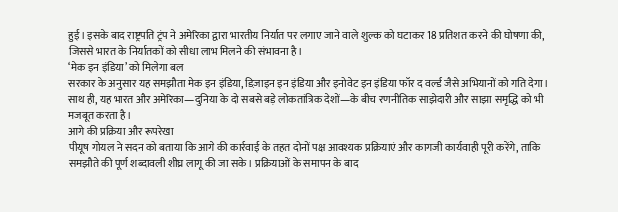हुई। इसके बाद राष्ट्रपति ट्रंप ने अमेरिका द्वारा भारतीय निर्यात पर लगाए जाने वाले शुल्क को घटाकर 18 प्रतिशत करने की घोषणा की, जिससे भारत के निर्यातकों को सीधा लाभ मिलने की संभावना है।
‘मेक इन इंडिया’ को मिलेगा बल
सरकार के अनुसार यह समझौता मेक इन इंडिया, डिज़ाइन इन इंडिया और इनोवेट इन इंडिया फॉर द वर्ल्ड जैसे अभियानों को गति देगा। साथ ही, यह भारत और अमेरिका—दुनिया के दो सबसे बड़े लोकतांत्रिक देशों—के बीच रणनीतिक साझेदारी और साझा समृद्धि को भी मजबूत करता है।
आगे की प्रक्रिया और रूपरेखा
पीयूष गोयल ने सदन को बताया कि आगे की कार्रवाई के तहत दोनों पक्ष आवश्यक प्रक्रियाएं और कागजी कार्यवाही पूरी करेंगे, ताकि समझौते की पूर्ण शब्दावली शीघ्र लागू की जा सके। प्रक्रियाओं के समापन के बाद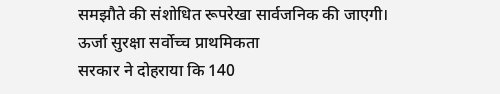समझौते की संशोधित रूपरेखा सार्वजनिक की जाएगी।
ऊर्जा सुरक्षा सर्वोच्च प्राथमिकता
सरकार ने दोहराया कि 140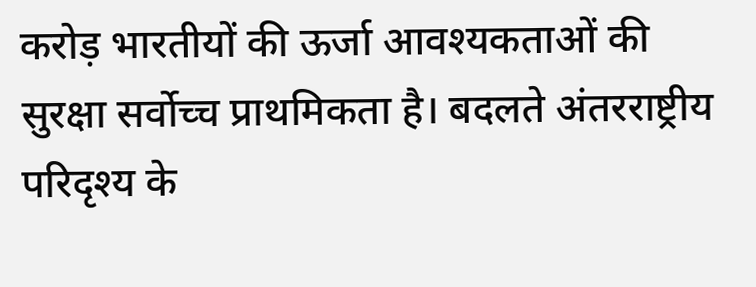करोड़ भारतीयों की ऊर्जा आवश्यकताओं की सुरक्षा सर्वोच्च प्राथमिकता है। बदलते अंतरराष्ट्रीय परिदृश्य के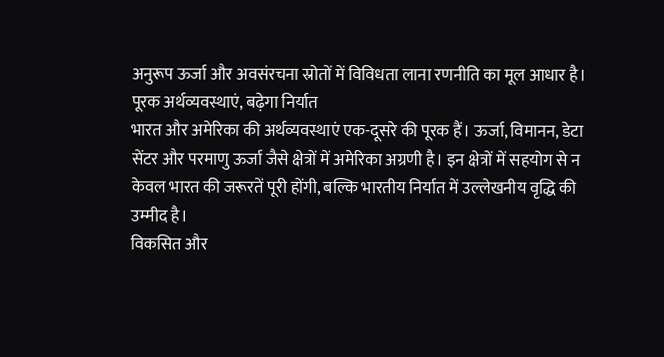अनुरूप ऊर्जा और अवसंरचना स्रोतों में विविधता लाना रणनीति का मूल आधार है।
पूरक अर्थव्यवस्थाएं, बढ़ेगा निर्यात
भारत और अमेरिका की अर्थव्यवस्थाएं एक-दूसरे की पूरक हैं। ऊर्जा, विमानन, डेटा सेंटर और परमाणु ऊर्जा जैसे क्षेत्रों में अमेरिका अग्रणी है। इन क्षेत्रों में सहयोग से न केवल भारत की जरूरतें पूरी होंगी, बल्कि भारतीय निर्यात में उल्लेखनीय वृद्धि की उम्मीद है।
विकसित और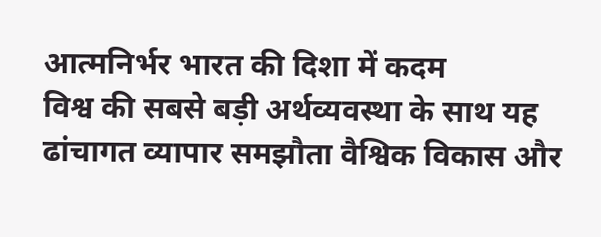आत्मनिर्भर भारत की दिशा में कदम
विश्व की सबसे बड़ी अर्थव्यवस्था के साथ यह ढांचागत व्यापार समझौता वैश्विक विकास और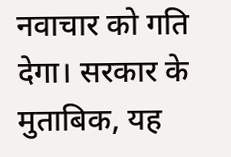नवाचार को गति देगा। सरकार के मुताबिक, यह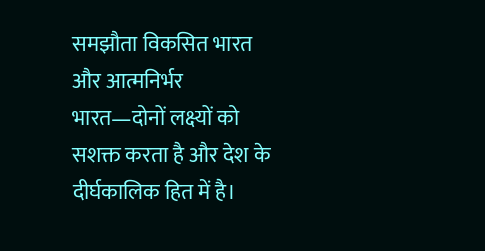समझौता विकसित भारत और आत्मनिर्भर भारत—दोनों लक्ष्यों को सशक्त करता है और देश के दीर्घकालिक हित में है।